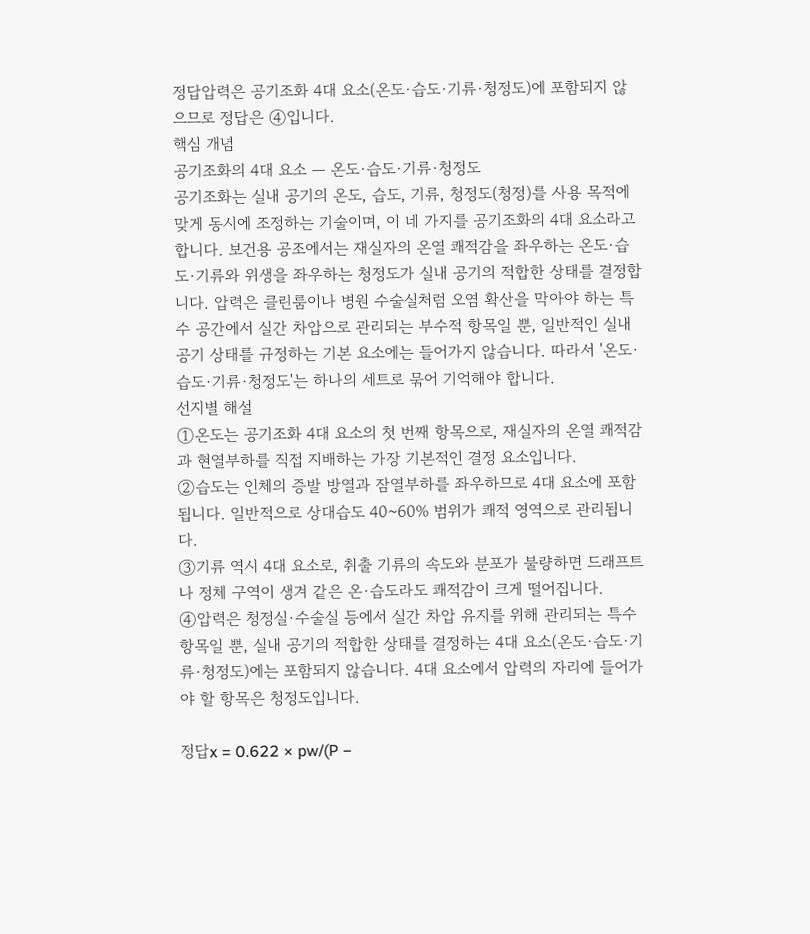정답압력은 공기조화 4대 요소(온도·습도·기류·청정도)에 포함되지 않으므로 정답은 ④입니다.
핵심 개념
공기조화의 4대 요소 — 온도·습도·기류·청정도
공기조화는 실내 공기의 온도, 습도, 기류, 청정도(청정)를 사용 목적에 맞게 동시에 조정하는 기술이며, 이 네 가지를 공기조화의 4대 요소라고 합니다. 보건용 공조에서는 재실자의 온열 쾌적감을 좌우하는 온도·습도·기류와 위생을 좌우하는 청정도가 실내 공기의 적합한 상태를 결정합니다. 압력은 클린룸이나 병원 수술실처럼 오염 확산을 막아야 하는 특수 공간에서 실간 차압으로 관리되는 부수적 항목일 뿐, 일반적인 실내 공기 상태를 규정하는 기본 요소에는 들어가지 않습니다. 따라서 '온도·습도·기류·청정도'는 하나의 세트로 묶어 기억해야 합니다.
선지별 해설
①온도는 공기조화 4대 요소의 첫 번째 항목으로, 재실자의 온열 쾌적감과 현열부하를 직접 지배하는 가장 기본적인 결정 요소입니다.
②습도는 인체의 증발 방열과 잠열부하를 좌우하므로 4대 요소에 포함됩니다. 일반적으로 상대습도 40~60% 범위가 쾌적 영역으로 관리됩니다.
③기류 역시 4대 요소로, 취출 기류의 속도와 분포가 불량하면 드래프트나 정체 구역이 생겨 같은 온·습도라도 쾌적감이 크게 떨어집니다.
④압력은 청정실·수술실 등에서 실간 차압 유지를 위해 관리되는 특수 항목일 뿐, 실내 공기의 적합한 상태를 결정하는 4대 요소(온도·습도·기류·청정도)에는 포함되지 않습니다. 4대 요소에서 압력의 자리에 들어가야 할 항목은 청정도입니다.

정답x = 0.622 × pw/(P −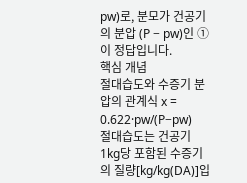pw)로, 분모가 건공기의 분압 (P − pw)인 ①이 정답입니다.
핵심 개념
절대습도와 수증기 분압의 관계식 x = 0.622·pw/(P−pw)
절대습도는 건공기 1kg당 포함된 수증기의 질량[kg/kg(DA)]입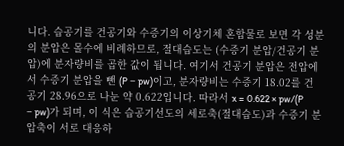니다. 습공기를 건공기와 수증기의 이상기체 혼합물로 보면 각 성분의 분압은 몰수에 비례하므로, 절대습도는 (수증기 분압/건공기 분압)에 분자량비를 곱한 값이 됩니다. 여기서 건공기 분압은 전압에서 수증기 분압을 뺀 (P − pw)이고, 분자량비는 수증기 18.02를 건공기 28.96으로 나눈 약 0.622입니다. 따라서 x = 0.622 × pw/(P − pw)가 되며, 이 식은 습공기선도의 세로축(절대습도)과 수증기 분압축이 서로 대응하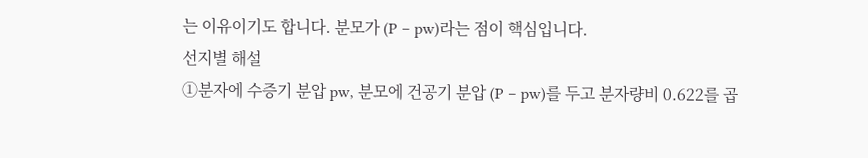는 이유이기도 합니다. 분모가 (P − pw)라는 점이 핵심입니다.
선지별 해설
①분자에 수증기 분압 pw, 분모에 건공기 분압 (P − pw)를 두고 분자량비 0.622를 곱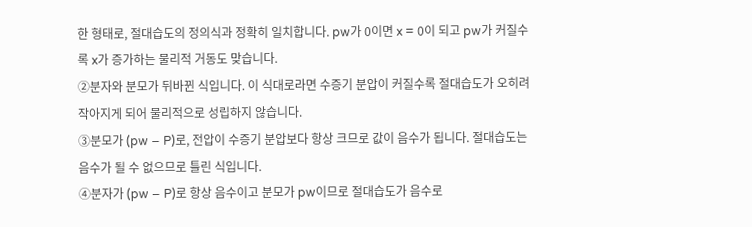한 형태로, 절대습도의 정의식과 정확히 일치합니다. pw가 0이면 x = 0이 되고 pw가 커질수록 x가 증가하는 물리적 거동도 맞습니다.
②분자와 분모가 뒤바뀐 식입니다. 이 식대로라면 수증기 분압이 커질수록 절대습도가 오히려 작아지게 되어 물리적으로 성립하지 않습니다.
③분모가 (pw − P)로, 전압이 수증기 분압보다 항상 크므로 값이 음수가 됩니다. 절대습도는 음수가 될 수 없으므로 틀린 식입니다.
④분자가 (pw − P)로 항상 음수이고 분모가 pw이므로 절대습도가 음수로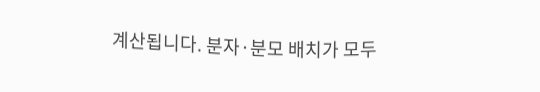계산됩니다. 분자·분모 배치가 모두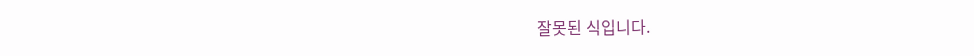잘못된 식입니다.